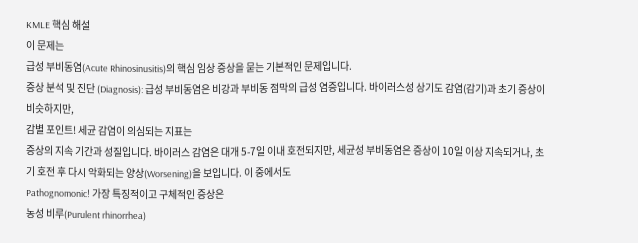KMLE 핵심 해설
이 문제는
급성 부비동염(Acute Rhinosinusitis)의 핵심 임상 증상을 묻는 기본적인 문제입니다.
증상 분석 및 진단 (Diagnosis): 급성 부비동염은 비강과 부비동 점막의 급성 염증입니다. 바이러스성 상기도 감염(감기)과 초기 증상이 비슷하지만,
감별 포인트! 세균 감염이 의심되는 지표는
증상의 지속 기간과 성질입니다. 바이러스 감염은 대개 5-7일 이내 호전되지만, 세균성 부비동염은 증상이 10일 이상 지속되거나, 초기 호전 후 다시 악화되는 양상(Worsening)을 보입니다. 이 중에서도
Pathognomonic! 가장 특징적이고 구체적인 증상은
농성 비루(Purulent rhinorrhea)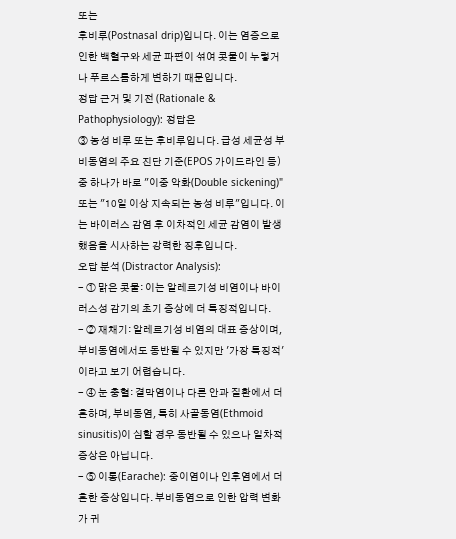또는
후비루(Postnasal drip)입니다. 이는 염증으로 인한 백혈구와 세균 파편이 섞여 콧물이 누렇거나 푸르스름하게 변하기 때문입니다.
정답 근거 및 기전 (Rationale & Pathophysiology): 정답은
③ 농성 비루 또는 후비루입니다. 급성 세균성 부비동염의 주요 진단 기준(EPOS 가이드라인 등) 중 하나가 바로 "이중 악화(Double sickening)" 또는 "10일 이상 지속되는 농성 비루"입니다. 이는 바이러스 감염 후 이차적인 세균 감염이 발생했음을 시사하는 강력한 징후입니다.
오답 분석 (Distractor Analysis):
- ① 맑은 콧물: 이는 알레르기성 비염이나 바이러스성 감기의 초기 증상에 더 특징적입니다.
- ② 재채기: 알레르기성 비염의 대표 증상이며, 부비동염에서도 동반될 수 있지만 '가장 특징적'이라고 보기 어렵습니다.
- ④ 눈 충혈: 결막염이나 다른 안과 질환에서 더 흔하며, 부비동염, 특히 사골동염(Ethmoid sinusitis)이 심할 경우 동반될 수 있으나 일차적 증상은 아닙니다.
- ⑤ 이통(Earache): 중이염이나 인후염에서 더 흔한 증상입니다. 부비동염으로 인한 압력 변화가 귀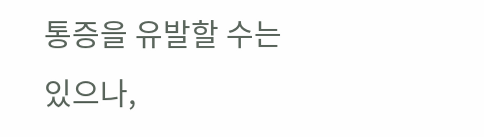통증을 유발할 수는 있으나,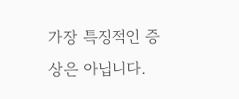가장 특징적인 증상은 아닙니다.